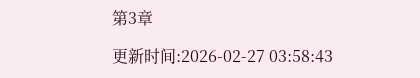第3章

更新时间:2026-02-27 03:58:43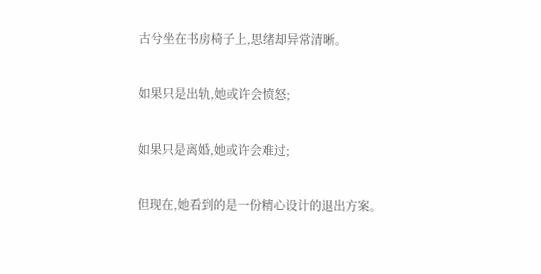古兮坐在书房椅子上,思绪却异常清晰。

如果只是出轨,她或许会愤怒;

如果只是离婚,她或许会难过;

但现在,她看到的是一份精心设计的退出方案。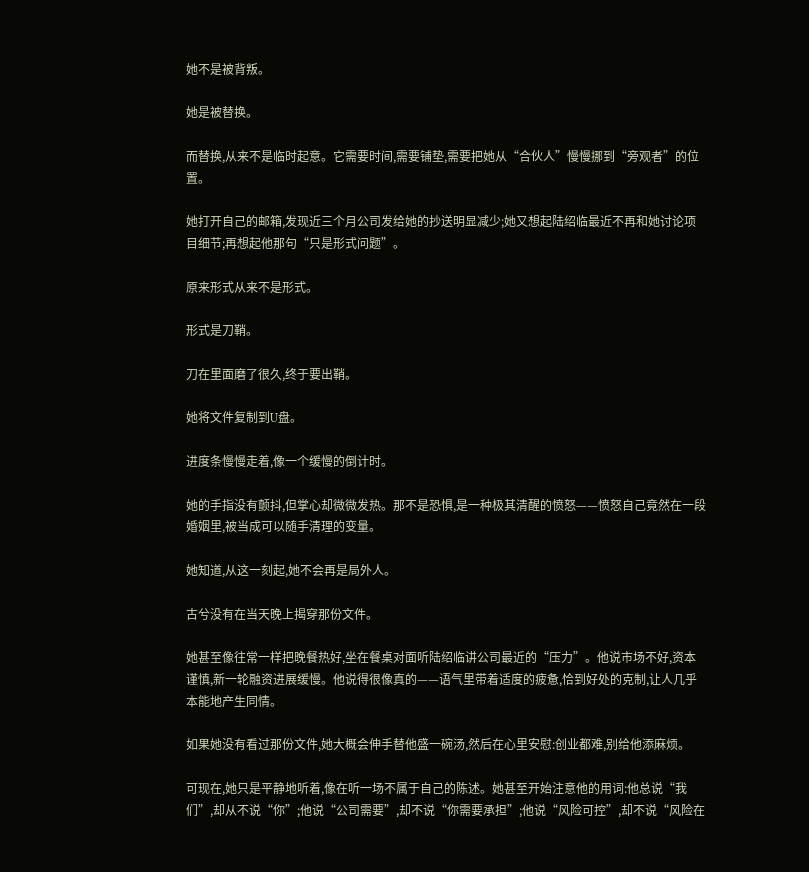她不是被背叛。

她是被替换。

而替换,从来不是临时起意。它需要时间,需要铺垫,需要把她从“合伙人”慢慢挪到“旁观者”的位置。

她打开自己的邮箱,发现近三个月公司发给她的抄送明显减少;她又想起陆绍临最近不再和她讨论项目细节;再想起他那句“只是形式问题”。

原来形式从来不是形式。

形式是刀鞘。

刀在里面磨了很久,终于要出鞘。

她将文件复制到U盘。

进度条慢慢走着,像一个缓慢的倒计时。

她的手指没有颤抖,但掌心却微微发热。那不是恐惧,是一种极其清醒的愤怒——愤怒自己竟然在一段婚姻里,被当成可以随手清理的变量。

她知道,从这一刻起,她不会再是局外人。

古兮没有在当天晚上揭穿那份文件。

她甚至像往常一样把晚餐热好,坐在餐桌对面听陆绍临讲公司最近的“压力”。他说市场不好,资本谨慎,新一轮融资进展缓慢。他说得很像真的——语气里带着适度的疲惫,恰到好处的克制,让人几乎本能地产生同情。

如果她没有看过那份文件,她大概会伸手替他盛一碗汤,然后在心里安慰:创业都难,别给他添麻烦。

可现在,她只是平静地听着,像在听一场不属于自己的陈述。她甚至开始注意他的用词:他总说“我们”,却从不说“你”;他说“公司需要”,却不说“你需要承担”;他说“风险可控”,却不说“风险在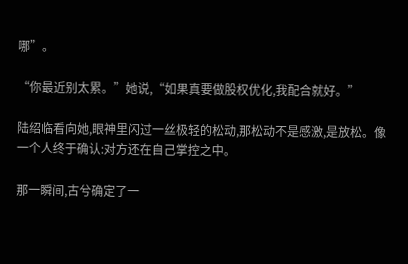哪”。

“你最近别太累。”她说,“如果真要做股权优化,我配合就好。”

陆绍临看向她,眼神里闪过一丝极轻的松动,那松动不是感激,是放松。像一个人终于确认:对方还在自己掌控之中。

那一瞬间,古兮确定了一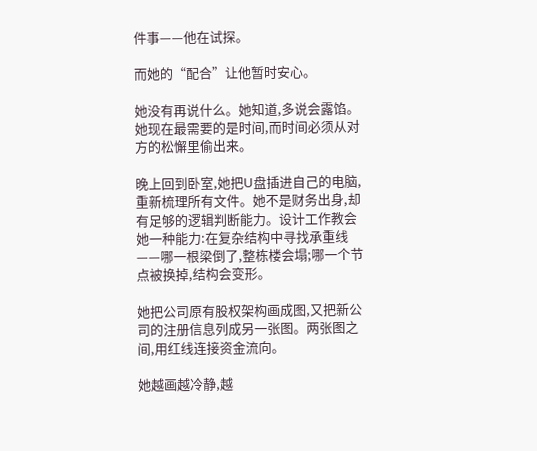件事——他在试探。

而她的“配合”让他暂时安心。

她没有再说什么。她知道,多说会露馅。她现在最需要的是时间,而时间必须从对方的松懈里偷出来。

晚上回到卧室,她把U盘插进自己的电脑,重新梳理所有文件。她不是财务出身,却有足够的逻辑判断能力。设计工作教会她一种能力:在复杂结构中寻找承重线——哪一根梁倒了,整栋楼会塌;哪一个节点被换掉,结构会变形。

她把公司原有股权架构画成图,又把新公司的注册信息列成另一张图。两张图之间,用红线连接资金流向。

她越画越冷静,越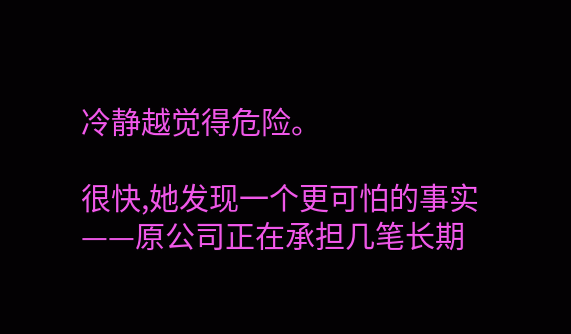冷静越觉得危险。

很快,她发现一个更可怕的事实——原公司正在承担几笔长期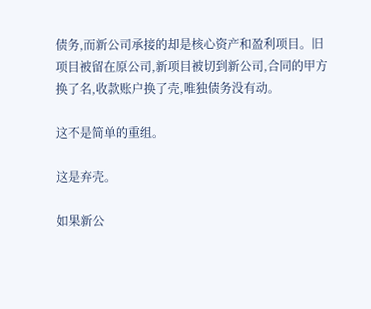债务,而新公司承接的却是核心资产和盈利项目。旧项目被留在原公司,新项目被切到新公司,合同的甲方换了名,收款账户换了壳,唯独债务没有动。

这不是简单的重组。

这是弃壳。

如果新公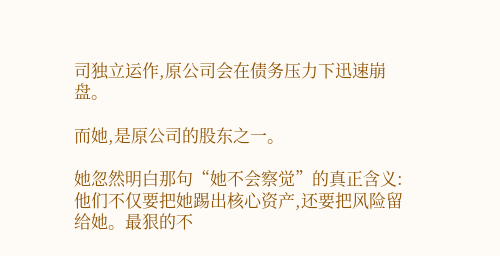司独立运作,原公司会在债务压力下迅速崩盘。

而她,是原公司的股东之一。

她忽然明白那句“她不会察觉”的真正含义:他们不仅要把她踢出核心资产,还要把风险留给她。最狠的不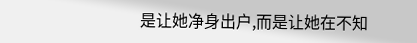是让她净身出户,而是让她在不知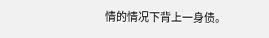情的情况下背上一身债。